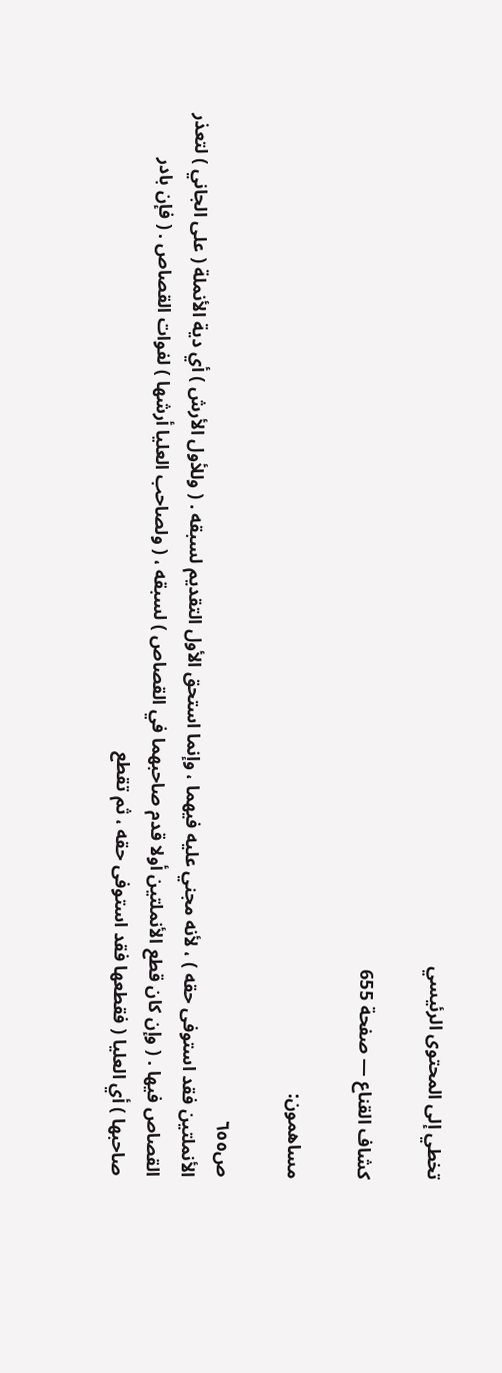تخطي إلى المحتوى الرئيسي

كشاف القناع — صفحة 655

مساهمون:

ص٦٥٥
الأنملتين فقد استوفى حقه ) ، لأنه مجني عليه فيهما ، وإنما استحق الأول التقديم لسبقه . ( وللأول الأرش ) أي دية الأنملة ( على الجاني ) لتعذر القصاص فيها . ( وإن كان قطع الأنملتين أولا قدم صاحبهما في القصاص ) لسبقه ، ( ولصاحب العليا أرشها ) لفوات القصاص . ( فإن بادر صاحبها ) أي العليا ( فقطعها فقد استوفى حقه ، ثم تقطع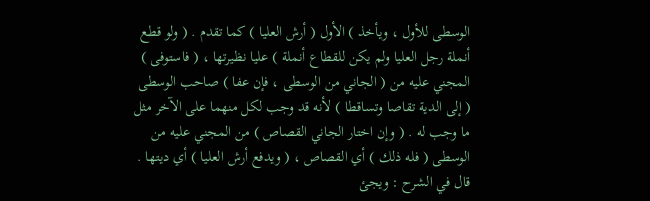الوسطى للأول ، ويأخذ ) الأول ( أرش العليا ) كما تقدم . ( ولو قطع أنملة رجل العليا ولم يكن للقطاع أنملة ) عليا نظيرتها ، ( فاستوفى ) المجني عليه من ( الجاني من الوسطى ، فإن عفا ) صاحب الوسطى ( إلى الدية تقاصا وتساقطا ) لأنه قد وجب لكل منهما على الآخر مثل ما وجب له . ( وإن اختار الجاني القصاص ) من المجني عليه من الوسطى ( فله ذلك ) أي القصاص ، ( ويدفع أرش العليا ) أي ديتها . قال في الشرح : ويجئ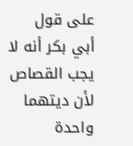على قول أبي بكر أنه لا يجب القصاص لأن ديتهما واحدة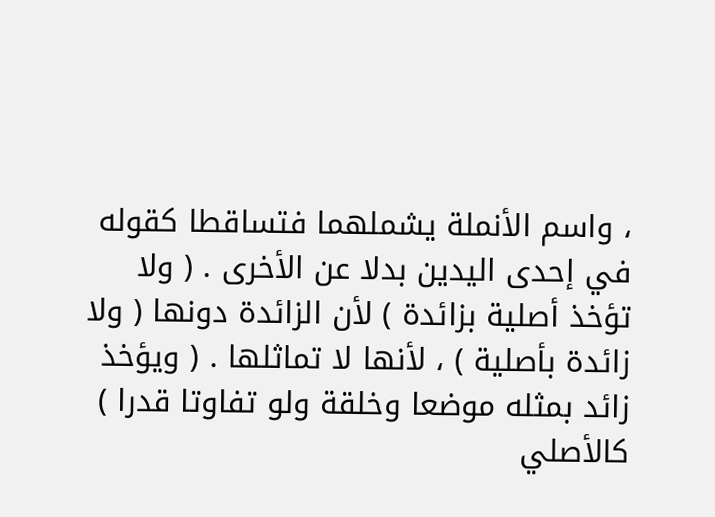، واسم الأنملة يشملهما فتساقطا كقوله في إحدى اليدين بدلا عن الأخرى . ( ولا تؤخذ أصلية بزائدة ) لأن الزائدة دونها ( ولا زائدة بأصلية ) ، لأنها لا تماثلها . ( ويؤخذ زائد بمثله موضعا وخلقة ولو تفاوتا قدرا ) كالأصلي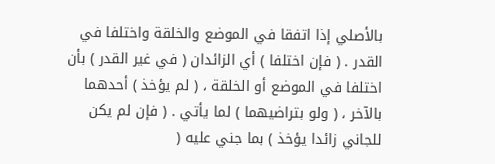بالأصلي إذا اتفقا في الموضع والخلقة واختلفا في القدر . ( فإن اختلفا ) أي الزائدان ( في غير القدر ) بأن اختلفا في الموضع أو الخلقة ، ( لم يؤخذ ) أحدهما بالآخر ، ( ولو بتراضيهما ) لما يأتي . ( فإن لم يكن للجاني زائدا يؤخذ ) بما جني عليه (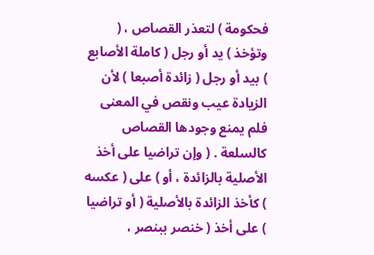فحكومة ) لتعذر القصاص ، ( وتؤخذ ) يد أو رجل ( كاملة الأصابع ) بيد أو رجل ( زائدة أصبعا ) لأن الزيادة عيب ونقص في المعنى فلم يمنع وجودها القصاص كالسلعة . ( وإن تراضيا على أخذ الأصلية بالزائدة ، أو ) على ( عكسه ) كأخذ الزائدة بالأصلية ( أو تراضيا ) على أخذ ( خنصر ببنصر ،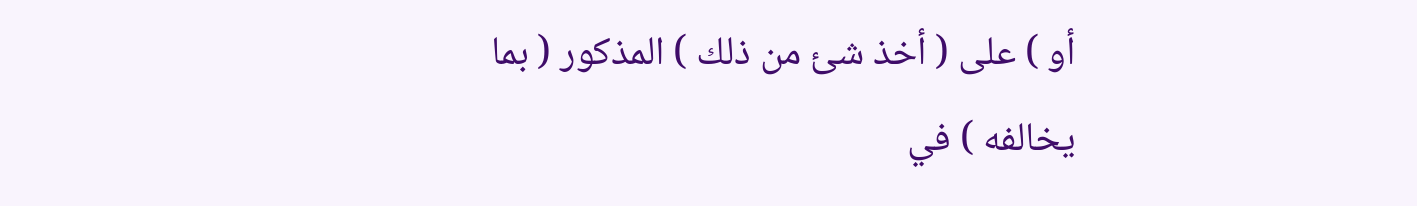أو ) على ( أخذ شئ من ذلك ) المذكور ( بما يخالفه ) في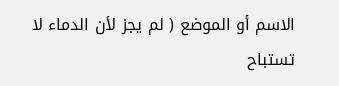الاسم أو الموضع ( لم يجز لأن الدماء لا تستباح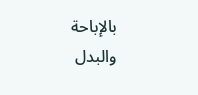بالإباحة والبدل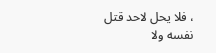، فلا يحل لاحد قتل نفسه ولا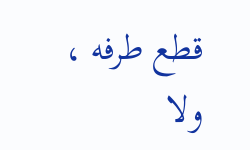قطع طرفه ، ولا